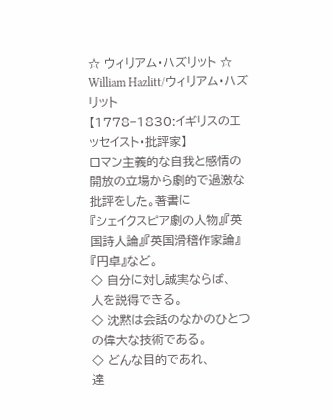☆ ウィリアム・ハズリット ☆
William Hazlitt/ウィリアム・ハズリット
【1778−1830:イギリスのエッセイスト・批評家】
ロマン主義的な自我と感情の開放の立場から劇的で過激な批評をした。著書に
『シェイクスピア劇の人物』『英国詩人論』『英国滑稽作家論』『円卓』など。
◇ 自分に対し誠実ならば、
人を説得できる。
◇ 沈黙は会話のなかのひとつの偉大な技術である。
◇ どんな目的であれ、
達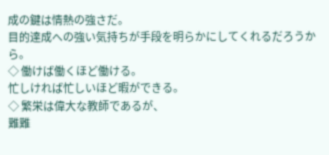成の鍵は情熱の強さだ。
目的達成への強い気持ちが手段を明らかにしてくれるだろうから。
◇ 働けば働くほど働ける。
忙しければ忙しいほど暇ができる。
◇ 繁栄は偉大な教師であるが、
難難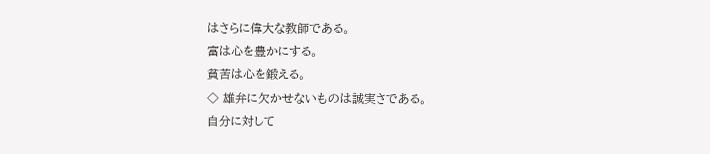はさらに偉大な教師である。
富は心を豊かにする。
貧苦は心を鍛える。
◇ 雄弁に欠かせないものは誠実さである。
自分に対して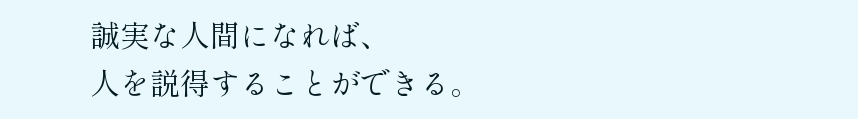誠実な人間になれば、
人を説得することができる。